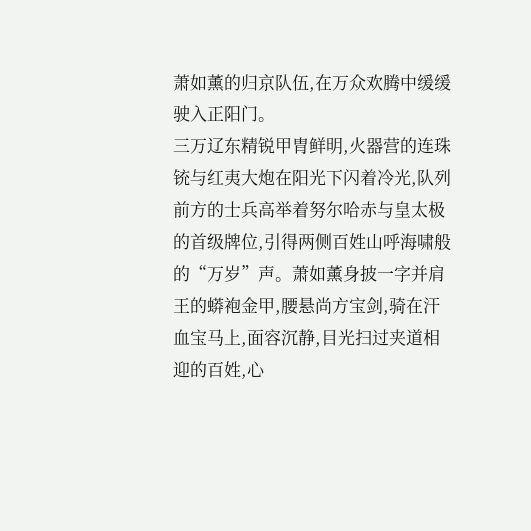萧如薰的归京队伍,在万众欢腾中缓缓驶入正阳门。
三万辽东精锐甲胄鲜明,火器营的连珠铳与红夷大炮在阳光下闪着冷光,队列前方的士兵高举着努尔哈赤与皇太极的首级牌位,引得两侧百姓山呼海啸般的“万岁”声。萧如薰身披一字并肩王的蟒袍金甲,腰悬尚方宝剑,骑在汗血宝马上,面容沉静,目光扫过夹道相迎的百姓,心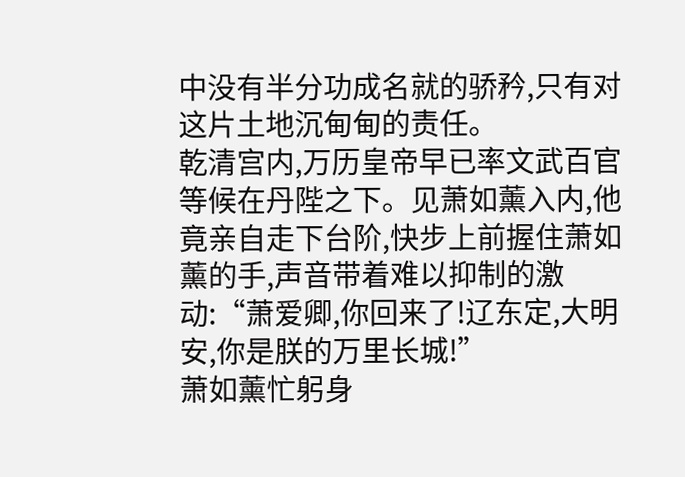中没有半分功成名就的骄矜,只有对这片土地沉甸甸的责任。
乾清宫内,万历皇帝早已率文武百官等候在丹陛之下。见萧如薰入内,他竟亲自走下台阶,快步上前握住萧如薰的手,声音带着难以抑制的激动:“萧爱卿,你回来了!辽东定,大明安,你是朕的万里长城!”
萧如薰忙躬身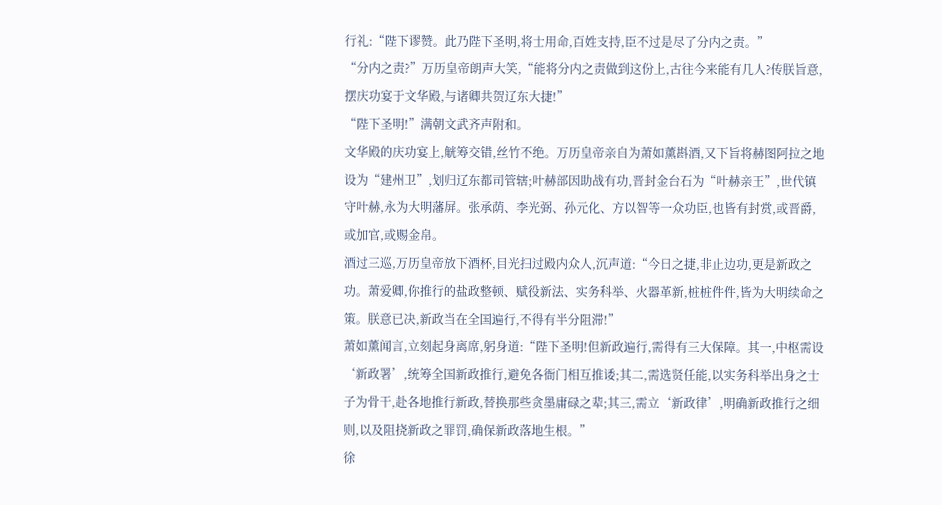行礼:“陛下谬赞。此乃陛下圣明,将士用命,百姓支持,臣不过是尽了分内之责。”
“分内之责?”万历皇帝朗声大笑,“能将分内之责做到这份上,古往今来能有几人?传朕旨意,摆庆功宴于文华殿,与诸卿共贺辽东大捷!”
“陛下圣明!”满朝文武齐声附和。
文华殿的庆功宴上,觥筹交错,丝竹不绝。万历皇帝亲自为萧如薰斟酒,又下旨将赫图阿拉之地设为“建州卫”,划归辽东都司管辖;叶赫部因助战有功,晋封金台石为“叶赫亲王”,世代镇守叶赫,永为大明藩屏。张承荫、李光弼、孙元化、方以智等一众功臣,也皆有封赏,或晋爵,或加官,或赐金帛。
酒过三巡,万历皇帝放下酒杯,目光扫过殿内众人,沉声道:“今日之捷,非止边功,更是新政之功。萧爱卿,你推行的盐政整顿、赋役新法、实务科举、火器革新,桩桩件件,皆为大明续命之策。朕意已决,新政当在全国遍行,不得有半分阻滞!”
萧如薰闻言,立刻起身离席,躬身道:“陛下圣明!但新政遍行,需得有三大保障。其一,中枢需设‘新政署’,统筹全国新政推行,避免各衙门相互推诿;其二,需选贤任能,以实务科举出身之士子为骨干,赴各地推行新政,替换那些贪墨庸碌之辈;其三,需立‘新政律’,明确新政推行之细则,以及阻挠新政之罪罚,确保新政落地生根。”
徐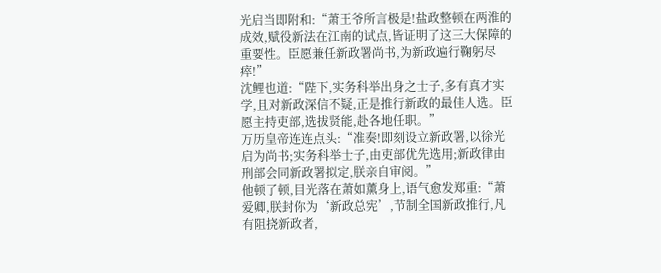光启当即附和:“萧王爷所言极是!盐政整顿在两淮的成效,赋役新法在江南的试点,皆证明了这三大保障的重要性。臣愿兼任新政署尚书,为新政遍行鞠躬尽瘁!”
沈鲤也道:“陛下,实务科举出身之士子,多有真才实学,且对新政深信不疑,正是推行新政的最佳人选。臣愿主持吏部,选拔贤能,赴各地任职。”
万历皇帝连连点头:“准奏!即刻设立新政署,以徐光启为尚书;实务科举士子,由吏部优先选用;新政律由刑部会同新政署拟定,朕亲自审阅。”
他顿了顿,目光落在萧如薰身上,语气愈发郑重:“萧爱卿,朕封你为‘新政总宪’,节制全国新政推行,凡有阻挠新政者,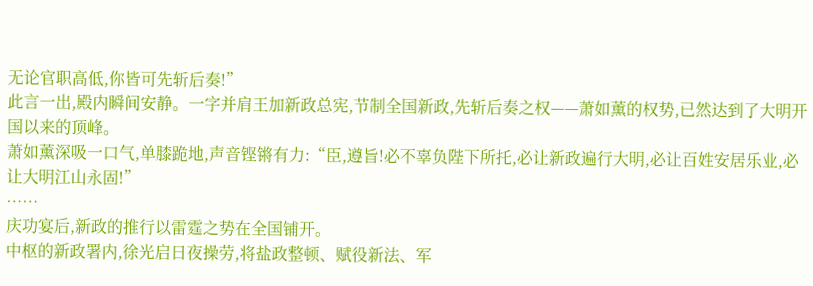无论官职高低,你皆可先斩后奏!”
此言一出,殿内瞬间安静。一字并肩王加新政总宪,节制全国新政,先斩后奏之权——萧如薰的权势,已然达到了大明开国以来的顶峰。
萧如薰深吸一口气,单膝跪地,声音铿锵有力:“臣,遵旨!必不辜负陛下所托,必让新政遍行大明,必让百姓安居乐业,必让大明江山永固!”
……
庆功宴后,新政的推行以雷霆之势在全国铺开。
中枢的新政署内,徐光启日夜操劳,将盐政整顿、赋役新法、军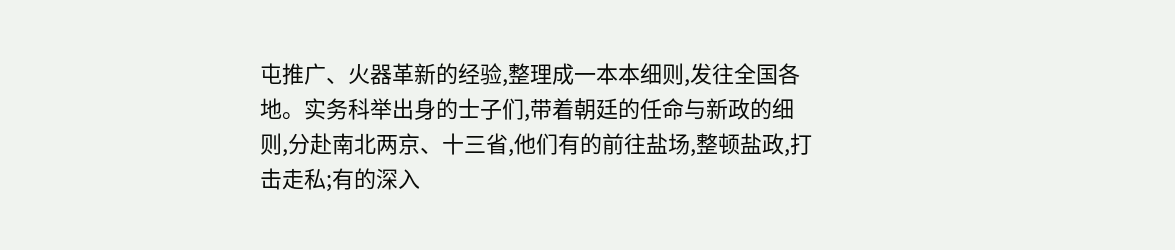屯推广、火器革新的经验,整理成一本本细则,发往全国各地。实务科举出身的士子们,带着朝廷的任命与新政的细则,分赴南北两京、十三省,他们有的前往盐场,整顿盐政,打击走私;有的深入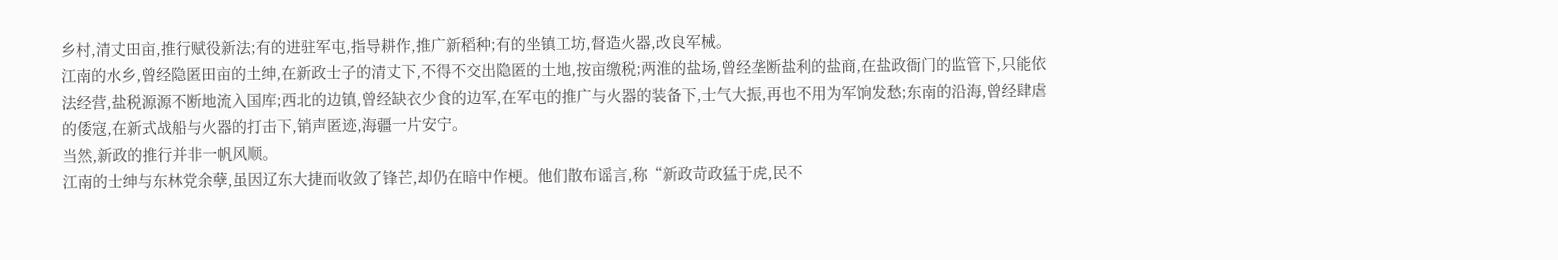乡村,清丈田亩,推行赋役新法;有的进驻军屯,指导耕作,推广新稻种;有的坐镇工坊,督造火器,改良军械。
江南的水乡,曾经隐匿田亩的土绅,在新政士子的清丈下,不得不交出隐匿的土地,按亩缴税;两淮的盐场,曾经垄断盐利的盐商,在盐政衙门的监管下,只能依法经营,盐税源源不断地流入国库;西北的边镇,曾经缺衣少食的边军,在军屯的推广与火器的装备下,士气大振,再也不用为军饷发愁;东南的沿海,曾经肆虐的倭寇,在新式战船与火器的打击下,销声匿迹,海疆一片安宁。
当然,新政的推行并非一帆风顺。
江南的士绅与东林党余孽,虽因辽东大捷而收敛了锋芒,却仍在暗中作梗。他们散布谣言,称“新政苛政猛于虎,民不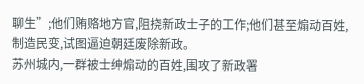聊生”;他们贿赂地方官,阻挠新政士子的工作;他们甚至煽动百姓,制造民变,试图逼迫朝廷废除新政。
苏州城内,一群被士绅煽动的百姓,围攻了新政署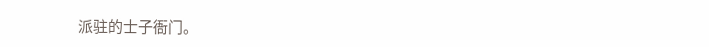派驻的士子衙门。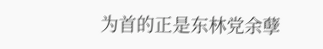为首的正是东林党余孽